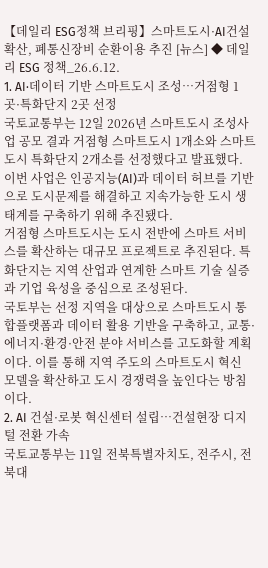【데일리 ESG정책 브리핑】스마트도시·AI건설 확산, 폐통신장비 순환이용 추진 [뉴스] ◆ 데일리 ESG 정책_26.6.12.
1. AI·데이터 기반 스마트도시 조성…거점형 1곳·특화단지 2곳 선정
국토교통부는 12일 2026년 스마트도시 조성사업 공모 결과 거점형 스마트도시 1개소와 스마트도시 특화단지 2개소를 선정했다고 발표했다. 이번 사업은 인공지능(AI)과 데이터 허브를 기반으로 도시문제를 해결하고 지속가능한 도시 생태계를 구축하기 위해 추진됐다.
거점형 스마트도시는 도시 전반에 스마트 서비스를 확산하는 대규모 프로젝트로 추진된다. 특화단지는 지역 산업과 연계한 스마트 기술 실증과 기업 육성을 중심으로 조성된다.
국토부는 선정 지역을 대상으로 스마트도시 통합플랫폼과 데이터 활용 기반을 구축하고, 교통·에너지·환경·안전 분야 서비스를 고도화할 계획이다. 이를 통해 지역 주도의 스마트도시 혁신 모델을 확산하고 도시 경쟁력을 높인다는 방침이다.
2. AI 건설·로봇 혁신센터 설립…건설현장 디지털 전환 가속
국토교통부는 11일 전북특별자치도, 전주시, 전북대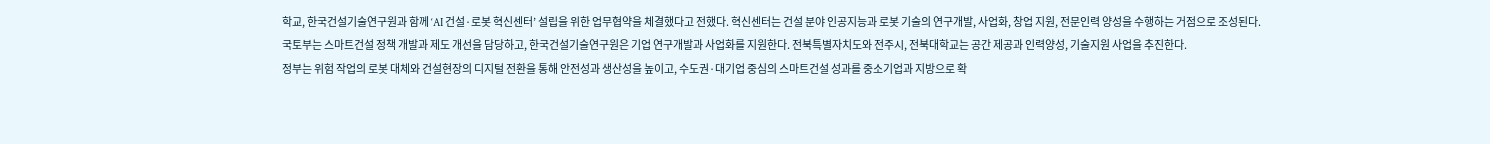학교, 한국건설기술연구원과 함께 ‘AI 건설·로봇 혁신센터’ 설립을 위한 업무협약을 체결했다고 전했다. 혁신센터는 건설 분야 인공지능과 로봇 기술의 연구개발, 사업화, 창업 지원, 전문인력 양성을 수행하는 거점으로 조성된다.
국토부는 스마트건설 정책 개발과 제도 개선을 담당하고, 한국건설기술연구원은 기업 연구개발과 사업화를 지원한다. 전북특별자치도와 전주시, 전북대학교는 공간 제공과 인력양성, 기술지원 사업을 추진한다.
정부는 위험 작업의 로봇 대체와 건설현장의 디지털 전환을 통해 안전성과 생산성을 높이고, 수도권·대기업 중심의 스마트건설 성과를 중소기업과 지방으로 확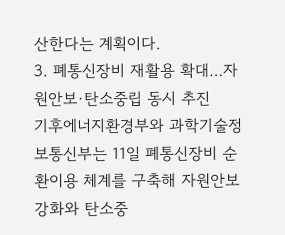산한다는 계획이다.
3. 폐통신장비 재활용 확대…자원안보·탄소중립 동시 추진
기후에너지환경부와 과학기술정보통신부는 11일 폐통신장비 순환이용 체계를 구축해 자원안보 강화와 탄소중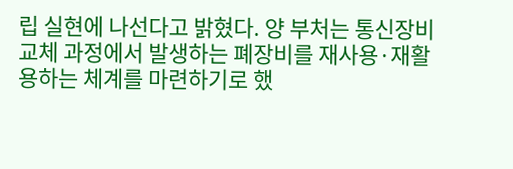립 실현에 나선다고 밝혔다. 양 부처는 통신장비 교체 과정에서 발생하는 폐장비를 재사용·재활용하는 체계를 마련하기로 했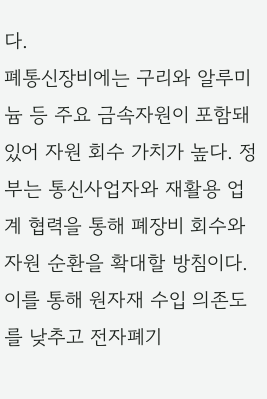다.
폐통신장비에는 구리와 알루미늄 등 주요 금속자원이 포함돼 있어 자원 회수 가치가 높다. 정부는 통신사업자와 재활용 업계 협력을 통해 폐장비 회수와 자원 순환을 확대할 방침이다.
이를 통해 원자재 수입 의존도를 낮추고 전자폐기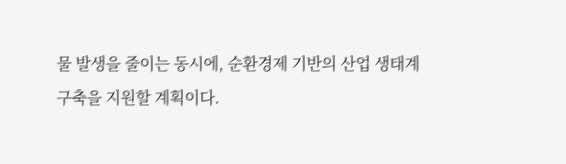물 발생을 줄이는 동시에, 순환경제 기반의 산업 생태계 구축을 지원할 계획이다.